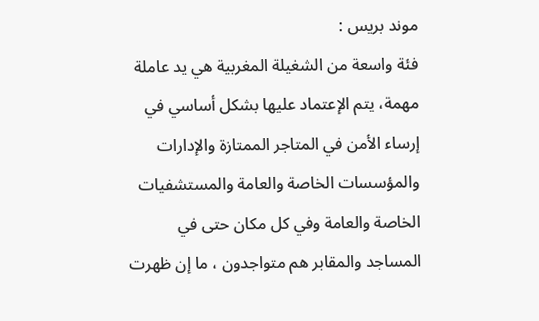موند بريس :
فئة واسعة من الشغيلة المغربية هي يد عاملة مهمة، يتم الإعتماد عليها بشكل أساسي في إرساء الأمن في المتاجر الممتازة والإدارات والمؤسسات الخاصة والعامة والمستشفيات الخاصة والعامة وفي كل مكان حتى في المساجد والمقابر هم متواجدون ، ما إن ظهرت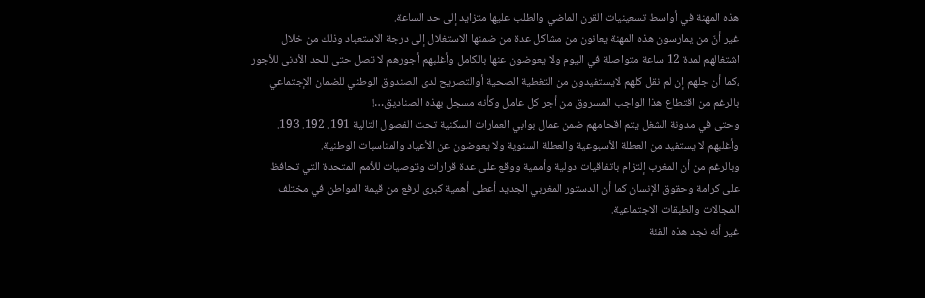هذه المهنة في أواسط تسعينيات القرن الماضي والطلب عليها متزايد إلى حد الساعة.
غير أنّ من يمارسون هذه المهنة يعانون من مشاكل عدة من ضمنها الاستغلال إلى درجة الاستعباد وذلك من خلال اشتغالهم لمدة 12 ساعة متواصلة في اليوم ولا يعوضون عنها بالكامل وأغلبهم أجورهم لا تصل حتى للحد الأدنى للأجور ،كما أن جلهم إن لم نقل كلهم لايستفيدون من التغطية الصحية أوالتصريح لدى الصندوق الوطني للضمان الإجتماعي بالرغم من اقتطاع هذا الواجب المسروق من أجر كل عامل وكأنه مسجل بهذه الصناديق…!
وحتى في مدونة الشغل يتم اقحامهم ضمن عمال بوابي العمارات السكنية تحت الفصول التالية 191. 192. 193.
وأغلبهم لا يستفيد من العطلة الأسبوعية والعطلة السنوية ولا يعوضون عن الأعياد والمناسبات الوطنية.
وبالرغم من أن المغرب إلتزام باتفاقيات دولية وأممية ووقع على عدة قرارات وتوصيات للأمم المتحدة التي تحافظ على كرامة وحقوق الإنسان كما أن الدستور المغربي الجديد أعطى أهمية كبرى لرفع من قيمة المواطن في مختلف المجالات والطبقات الاجتماعية.
غير أنه نجد هذه الفئة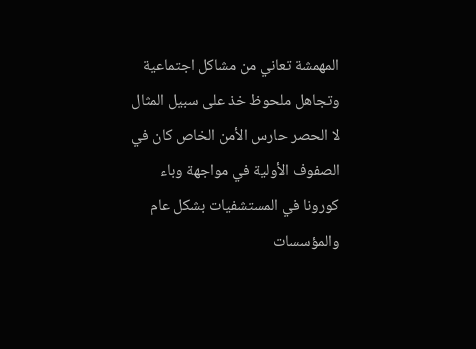المهمشة تعاني من مشاكل اجتماعية وتجاهل ملحوظ خذ على سبيل المثال لا الحصر حارس الأمن الخاص كان في الصفوف الأولية في مواجهة وباء كورونا في المستشفيات بشكل عام والمؤسسات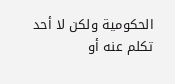الحكومية ولكن لا أحد تكلم عنه أو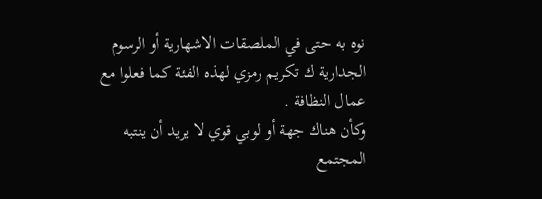نوه به حتى في الملصقات الاشهارية أو الرسوم الجدارية ك تكريم رمزي لهذه الفئة كما فعلوا مع عمال النظافة .
وكأن هناك جهة أو لوبي قوي لا يريد أن ينتبه المجتمع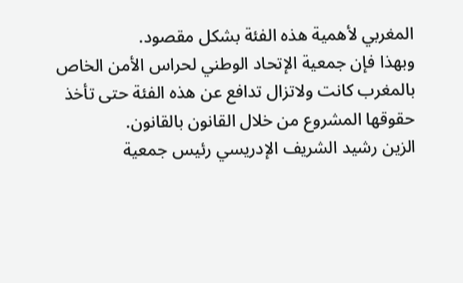المغربي لأهمية هذه الفئة بشكل مقصود.
وبهذا فإن جمعية الإتحاد الوطني لحراس الأمن الخاص بالمغرب كانت ولاتزال تدافع عن هذه الفئة حتى تأخذ حقوقها المشروع من خلال القانون بالقانون.
الزين رشيد الشريف الإدريسي رئيس جمعية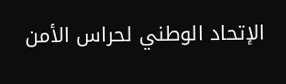الإتحاد الوطني لحراس الأمن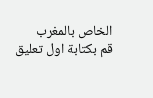الخاص بالمغرب
قم بكتابة اول تعليق